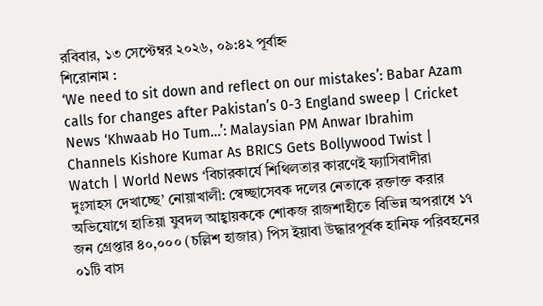রবিবার, ১৩ সেপ্টেম্বর ২০২৬, ০৯:৪২ পূর্বাহ্ন
শিরোনাম :
‘We need to sit down and reflect on our mistakes’: Babar Azam calls for changes after Pakistan’s 0-3 England sweep | Cricket News ‘Khwaab Ho Tum…’: Malaysian PM Anwar Ibrahim Channels Kishore Kumar As BRICS Gets Bollywood Twist | Watch | World News ‘বিচারকার্যে শিথিলতার কারণেই ফ্যাসিবাদীরা দুঃসাহস দেখাচ্ছে’ নোয়াখালী: স্বেচ্ছাসেবক দলের নেতাকে রক্তাক্ত করার অভিযোগে হাতিয়া যুবদল আহ্বায়ককে শোকজ রাজশাহীতে বিভিন্ন অপরাধে ১৭ জন গ্রেপ্তার ৪০,০০০ (চল্লিশ হাজার) পিস ইয়াবা উদ্ধারপূর্বক হানিফ পরিবহনের ০১টি বাস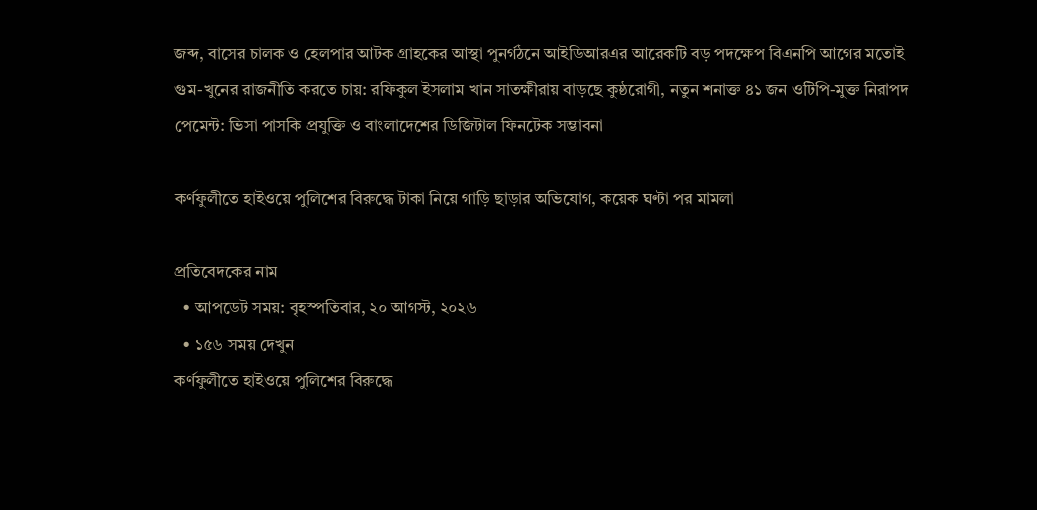জব্দ, বাসের চালক ও হেলপার আটক গ্রাহকের আস্থা পুনর্গঠনে আইডিআরএর আরেকটি বড় পদক্ষেপ বিএনপি আগের মতোই গুম-খুনের রাজনীতি করতে চায়: রফিকুল ইসলাম খান সাতক্ষীরায় বাড়ছে কুষ্ঠরোগী, নতুন শনাক্ত ৪১ জন ওটিপি-মুক্ত নিরাপদ পেমেন্ট: ভিসা পাসকি প্রযুক্তি ও বাংলাদেশের ডিজিটাল ফিনটেক সম্ভাবনা

কর্ণফুলীতে হাইওয়ে পুলিশের বিরুদ্ধে টাকা নিয়ে গাড়ি ছাড়ার অভিযোগ, কয়েক ঘণ্টা পর মামলা

প্রতিবেদকের নাম
  • আপডেট সময়: বৃহস্পতিবার, ২০ আগস্ট, ২০২৬
  • ১৫৬ সময় দেখুন
কর্ণফুলীতে হাইওয়ে পুলিশের বিরুদ্ধে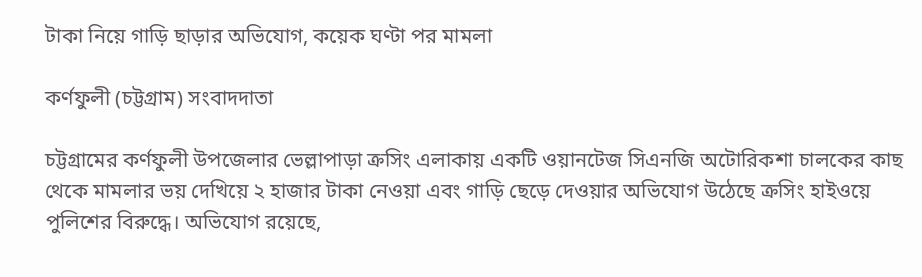টাকা নিয়ে গাড়ি ছাড়ার অভিযোগ, কয়েক ঘণ্টা পর মামলা

কর্ণফুলী (চট্টগ্রাম) সংবাদদাতা

চট্টগ্রামের কর্ণফুলী উপজেলার ভেল্লাপাড়া ক্রসিং এলাকায় একটি ওয়ানটেজ সিএনজি অটোরিকশা চালকের কাছ থেকে মামলার ভয় দেখিয়ে ২ হাজার টাকা নেওয়া এবং গাড়ি ছেড়ে দেওয়ার অভিযোগ উঠেছে ক্রসিং হাইওয়ে পুলিশের বিরুদ্ধে। অভিযোগ রয়েছে,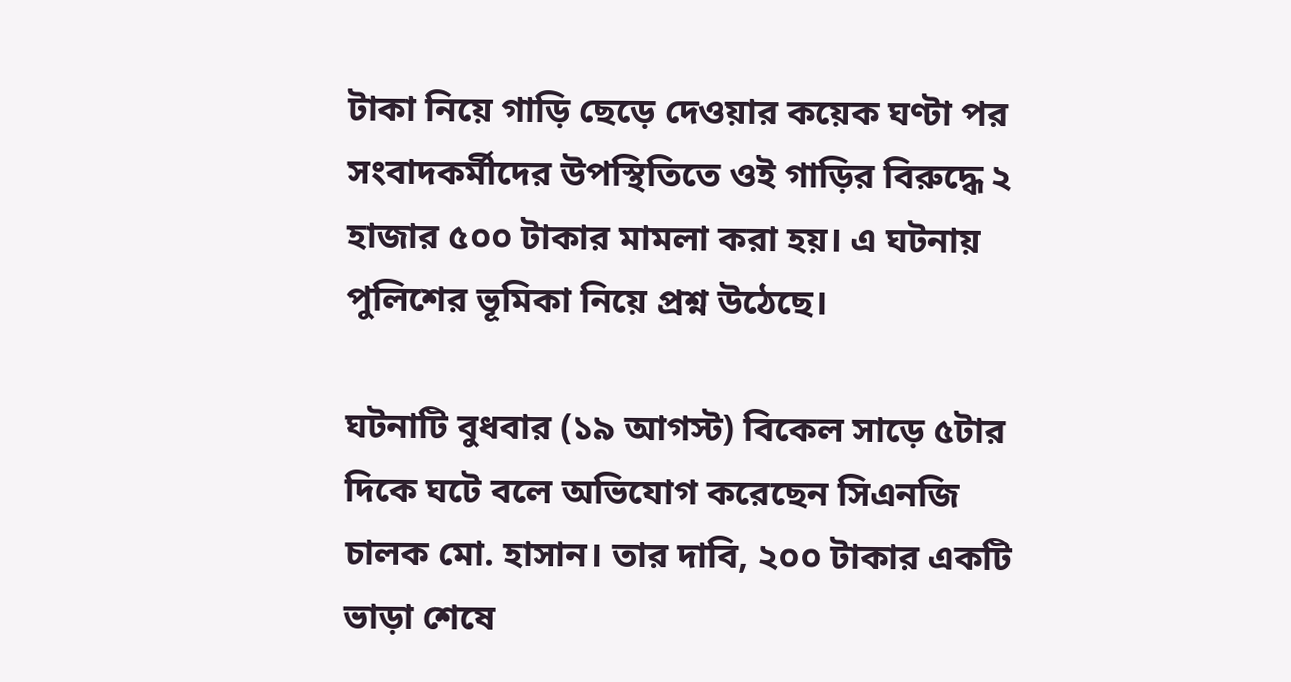টাকা নিয়ে গাড়ি ছেড়ে দেওয়ার কয়েক ঘণ্টা পর সংবাদকর্মীদের উপস্থিতিতে ওই গাড়ির বিরুদ্ধে ২ হাজার ৫০০ টাকার মামলা করা হয়। এ ঘটনায় পুলিশের ভূমিকা নিয়ে প্রশ্ন উঠেছে।

ঘটনাটি বুধবার (১৯ আগস্ট) বিকেল সাড়ে ৫টার দিকে ঘটে বলে অভিযোগ করেছেন সিএনজি চালক মো. হাসান। তার দাবি, ২০০ টাকার একটি ভাড়া শেষে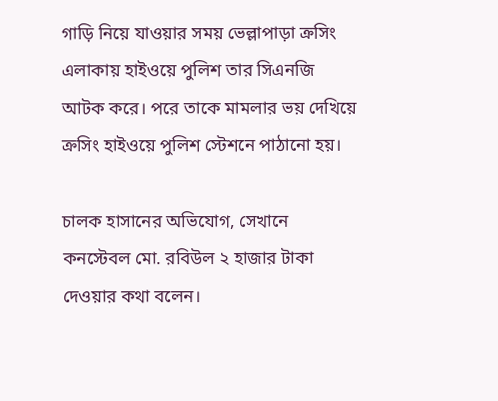গাড়ি নিয়ে যাওয়ার সময় ভেল্লাপাড়া ক্রসিং এলাকায় হাইওয়ে পুলিশ তার সিএনজি আটক করে। পরে তাকে মামলার ভয় দেখিয়ে ক্রসিং হাইওয়ে পুলিশ স্টেশনে পাঠানো হয়।

চালক হাসানের অভিযোগ, সেখানে কনস্টেবল মো. রবিউল ২ হাজার টাকা দেওয়ার কথা বলেন।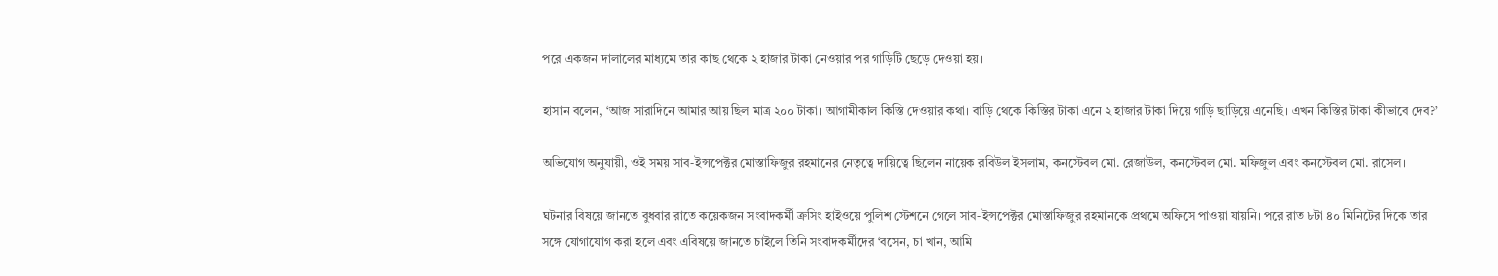পরে একজন দালালের মাধ্যমে তার কাছ থেকে ২ হাজার টাকা নেওয়ার পর গাড়িটি ছেড়ে দেওয়া হয়।

হাসান বলেন, ‘আজ সারাদিনে আমার আয় ছিল মাত্র ২০০ টাকা। আগামীকাল কিস্তি দেওয়ার কথা। বাড়ি থেকে কিস্তির টাকা এনে ২ হাজার টাকা দিয়ে গাড়ি ছাড়িয়ে এনেছি। এখন কিস্তির টাকা কীভাবে দেব?’

অভিযোগ অনুযায়ী, ওই সময় সাব-ইন্সপেক্টর মোস্তাফিজুর রহমানের নেতৃত্বে দায়িত্বে ছিলেন নায়েক রবিউল ইসলাম, কনস্টেবল মো. রেজাউল, কনস্টেবল মো. মফিজুল এবং কনস্টেবল মো. রাসেল।

ঘটনার বিষয়ে জানতে বুধবার রাতে কয়েকজন সংবাদকর্মী ক্রসিং হাইওয়ে পুলিশ স্টেশনে গেলে সাব-ইন্সপেক্টর মোস্তাফিজুর রহমানকে প্রথমে অফিসে পাওয়া যায়নি। পরে রাত ৮টা ৪০ মিনিটের দিকে তার সঙ্গে যোগাযোগ করা হলে এবং এবিষয়ে জানতে চাইলে তিনি সংবাদকর্মীদের ‘বসেন, চা খান, আমি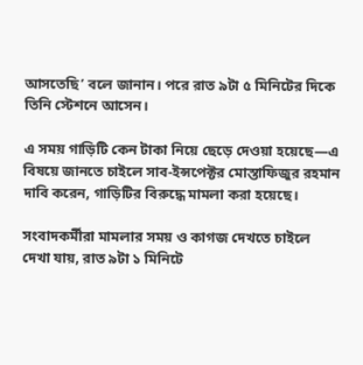আসতেছি’ বলে জানান। পরে রাত ৯টা ৫ মিনিটের দিকে তিনি স্টেশনে আসেন।

এ সময় গাড়িটি কেন টাকা নিয়ে ছেড়ে দেওয়া হয়েছে—এ বিষয়ে জানতে চাইলে সাব-ইন্সপেক্টর মোস্তাফিজুর রহমান দাবি করেন, গাড়িটির বিরুদ্ধে মামলা করা হয়েছে।

সংবাদকর্মীরা মামলার সময় ও কাগজ দেখতে চাইলে দেখা যায়, রাত ৯টা ১ মিনিটে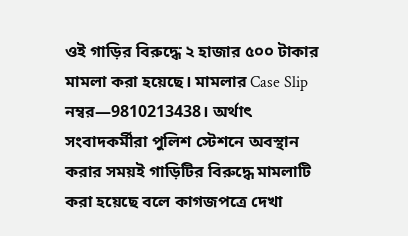ওই গাড়ির বিরুদ্ধে ২ হাজার ৫০০ টাকার মামলা করা হয়েছে। মামলার Case Slip নম্বর—9810213438। অর্থাৎ সংবাদকর্মীরা পুলিশ স্টেশনে অবস্থান করার সময়ই গাড়িটির বিরুদ্ধে মামলাটি করা হয়েছে বলে কাগজপত্রে দেখা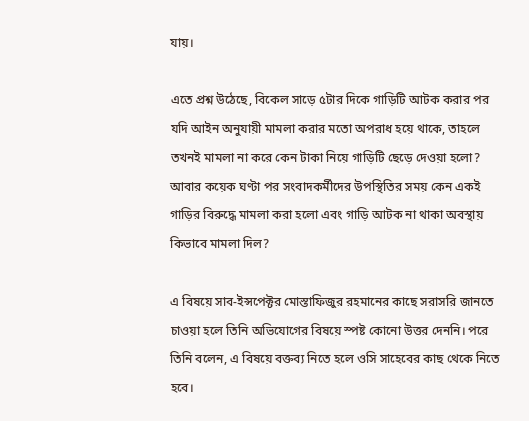যায়।

এতে প্রশ্ন উঠেছে, বিকেল সাড়ে ৫টার দিকে গাড়িটি আটক করার পর যদি আইন অনুযায়ী মামলা করার মতো অপরাধ হয়ে থাকে, তাহলে তখনই মামলা না করে কেন টাকা নিয়ে গাড়িটি ছেড়ে দেওয়া হলো? আবার কয়েক ঘণ্টা পর সংবাদকর্মীদের উপস্থিতির সময় কেন একই গাড়ির বিরুদ্ধে মামলা করা হলো এবং গাড়ি আটক না থাকা অবস্থায় কিভাবে মামলা দিল?

এ বিষয়ে সাব-ইন্সপেক্টর মোস্তাফিজুর রহমানের কাছে সরাসরি জানতে চাওয়া হলে তিনি অভিযোগের বিষয়ে স্পষ্ট কোনো উত্তর দেননি। পরে তিনি বলেন, এ বিষয়ে বক্তব্য নিতে হলে ওসি সাহেবের কাছ থেকে নিতে হবে।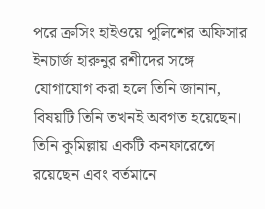পরে ক্রসিং হাইওয়ে পুলিশের অফিসার ইনচার্জ হারুনুর রশীদের সঙ্গে যোগাযোগ করা হলে তিনি জানান, বিষয়টি তিনি তখনই অবগত হয়েছেন। তিনি কুমিল্লায় একটি কনফারেন্সে রয়েছেন এবং বর্তমানে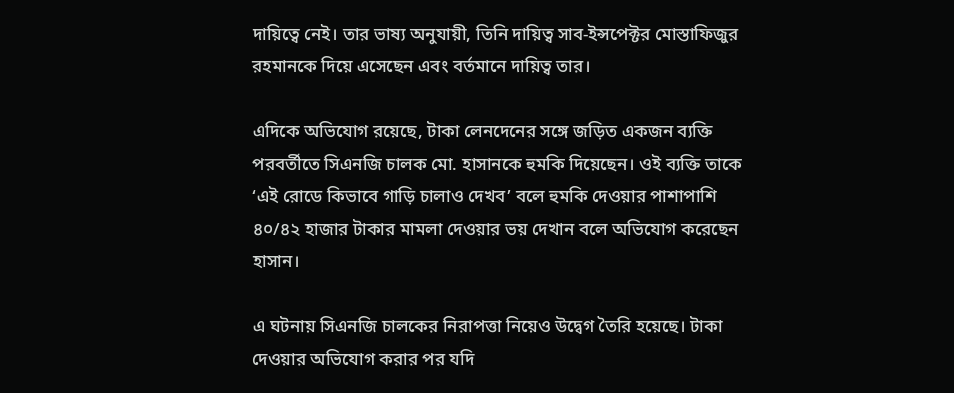দায়িত্বে নেই। তার ভাষ্য অনুযায়ী, তিনি দায়িত্ব সাব-ইন্সপেক্টর মোস্তাফিজুর রহমানকে দিয়ে এসেছেন এবং বর্তমানে দায়িত্ব তার।

এদিকে অভিযোগ রয়েছে, টাকা লেনদেনের সঙ্গে জড়িত একজন ব্যক্তি পরবর্তীতে সিএনজি চালক মো. হাসানকে হুমকি দিয়েছেন। ওই ব্যক্তি তাকে ‘এই রোডে কিভাবে গাড়ি চালাও দেখব’ বলে হুমকি দেওয়ার পাশাপাশি ৪০/৪২ হাজার টাকার মামলা দেওয়ার ভয় দেখান বলে অভিযোগ করেছেন হাসান।

এ ঘটনায় সিএনজি চালকের নিরাপত্তা নিয়েও উদ্বেগ তৈরি হয়েছে। টাকা দেওয়ার অভিযোগ করার পর যদি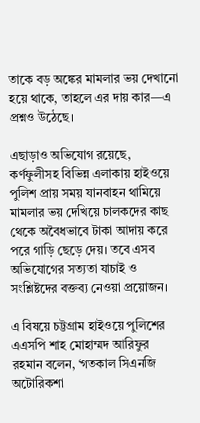তাকে বড় অঙ্কের মামলার ভয় দেখানো হয়ে থাকে, তাহলে এর দায় কার—এ প্রশ্নও উঠেছে।

এছাড়াও অভিযোগ রয়েছে, কর্ণফুলীসহ বিভিন্ন এলাকায় হাইওয়ে পুলিশ প্রায় সময় যানবাহন থামিয়ে মামলার ভয় দেখিয়ে চালকদের কাছ থেকে অবৈধভাবে টাকা আদায় করে পরে গাড়ি ছেড়ে দেয়। তবে এসব অভিযোগের সত্যতা যাচাই ও সংশ্লিষ্টদের বক্তব্য নেওয়া প্রয়োজন।

এ বিষয়ে চট্টগ্রাম হাইওয়ে পুলিশের এএসপি শাহ মোহাম্মদ আরিফুর রহমান বলেন, ‘গতকাল সিএনজি অটোরিকশা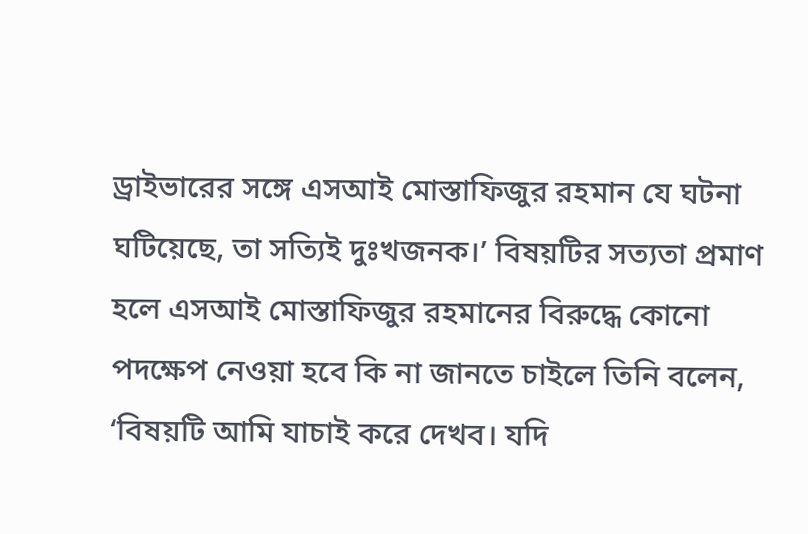ড্রাইভারের সঙ্গে এসআই মোস্তাফিজুর রহমান যে ঘটনা ঘটিয়েছে, তা সত্যিই দুঃখজনক।’ বিষয়টির সত্যতা প্রমাণ হলে এসআই মোস্তাফিজুর রহমানের বিরুদ্ধে কোনো পদক্ষেপ নেওয়া হবে কি না জানতে চাইলে তিনি বলেন, ‘বিষয়টি আমি যাচাই করে দেখব। যদি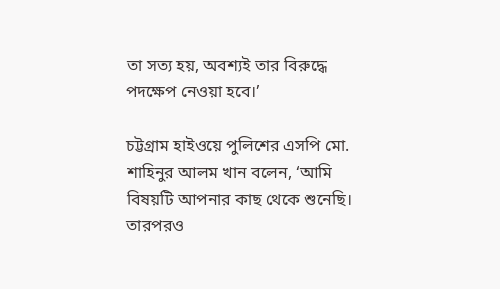তা সত্য হয়, অবশ্যই তার বিরুদ্ধে পদক্ষেপ নেওয়া হবে।’

চট্টগ্রাম হাইওয়ে পুলিশের এসপি মো. শাহিনুর আলম খান বলেন, ‘আমি বিষয়টি আপনার কাছ থেকে শুনেছি। তারপরও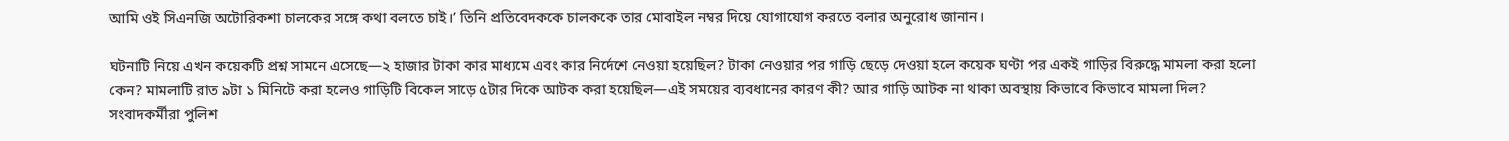আমি ওই সিএনজি অটোরিকশা চালকের সঙ্গে কথা বলতে চাই।’ তিনি প্রতিবেদককে চালককে তার মোবাইল নম্বর দিয়ে যোগাযোগ করতে বলার অনুরোধ জানান।

ঘটনাটি নিয়ে এখন কয়েকটি প্রশ্ন সামনে এসেছে—২ হাজার টাকা কার মাধ্যমে এবং কার নির্দেশে নেওয়া হয়েছিল? টাকা নেওয়ার পর গাড়ি ছেড়ে দেওয়া হলে কয়েক ঘণ্টা পর একই গাড়ির বিরুদ্ধে মামলা করা হলো কেন? মামলাটি রাত ৯টা ১ মিনিটে করা হলেও গাড়িটি বিকেল সাড়ে ৫টার দিকে আটক করা হয়েছিল—এই সময়ের ব্যবধানের কারণ কী? আর গাড়ি আটক না থাকা অবস্থায় কিভাবে কিভাবে মামলা দিল? সংবাদকর্মীরা পুলিশ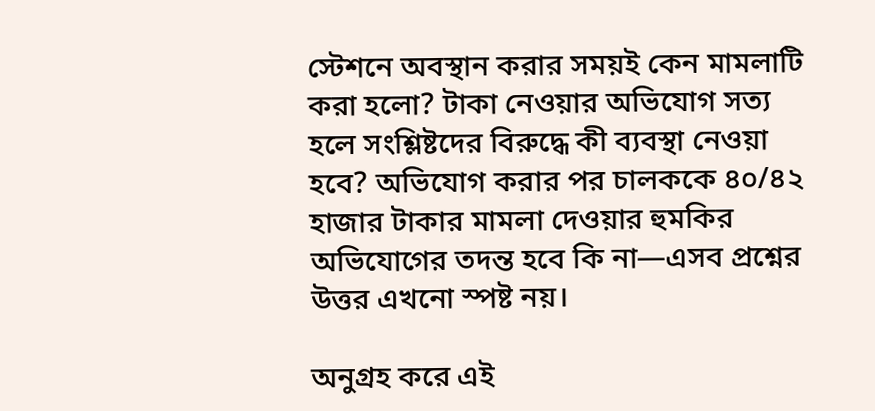স্টেশনে অবস্থান করার সময়ই কেন মামলাটি করা হলো? টাকা নেওয়ার অভিযোগ সত্য হলে সংশ্লিষ্টদের বিরুদ্ধে কী ব্যবস্থা নেওয়া হবে? অভিযোগ করার পর চালককে ৪০/৪২ হাজার টাকার মামলা দেওয়ার হুমকির অভিযোগের তদন্ত হবে কি না—এসব প্রশ্নের উত্তর এখনো স্পষ্ট নয়।

অনুগ্রহ করে এই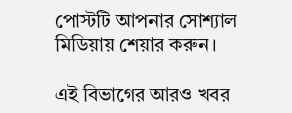পোস্টটি আপনার সোশ্যাল মিডিয়ায় শেয়ার করুন।

এই বিভাগের আরও খবর